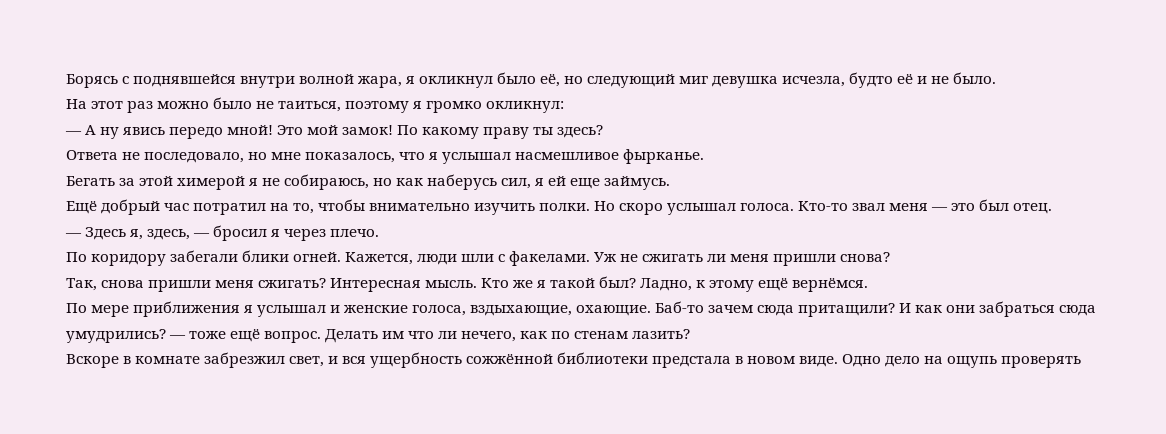Борясь с поднявшейся внутри волной жара, я окликнул было её, но следующий миг девушка исчезла, будто её и не было.
На этот раз можно было не таиться, поэтому я громко окликнул:
— А ну явись передо мной! Это мой замок! По какому праву ты здесь?
Ответа не последовало, но мне показалось, что я услышал насмешливое фырканье.
Бегать за этой химерой я не собираюсь, но как наберусь сил, я ей еще займусь.
Ещё добрый час потратил на то, чтобы внимательно изучить полки. Но скоро услышал голоса. Кто-то звал меня — это был отец.
— Здесь я, здесь, — бросил я через плечо.
По коридору забегали блики огней. Кажется, люди шли с факелами. Уж не сжигать ли меня пришли снова?
Так, снова пришли меня сжигать? Интересная мысль. Кто же я такой был? Ладно, к этому ещё вернёмся.
По мере приближения я услышал и женские голоса, вздыхающие, охающие. Баб-то зачем сюда притащили? И как они забраться сюда умудрились? — тоже ещё вопрос. Делать им что ли нечего, как по стенам лазить?
Вскоре в комнате забрезжил свет, и вся ущербность сожжённой библиотеки предстала в новом виде. Одно дело на ощупь проверять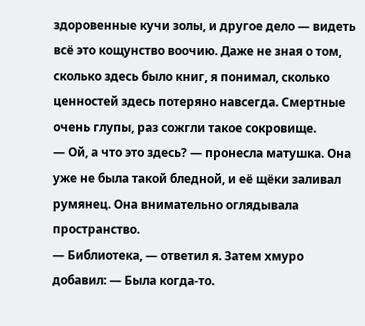здоровенные кучи золы, и другое дело — видеть всё это кощунство воочию. Даже не зная о том, сколько здесь было книг, я понимал, сколько ценностей здесь потеряно навсегда. Смертные очень глупы, раз сожгли такое сокровище.
— Ой, а что это здесь? — пронесла матушка. Она уже не была такой бледной, и её щёки заливал румянец. Она внимательно оглядывала пространство.
— Библиотека, — ответил я. Затем хмуро добавил: — Была когда-то.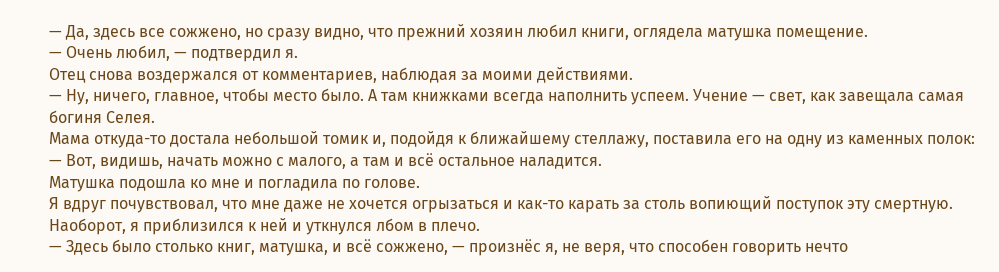— Да, здесь все сожжено, но сразу видно, что прежний хозяин любил книги, оглядела матушка помещение.
— Очень любил, — подтвердил я.
Отец снова воздержался от комментариев, наблюдая за моими действиями.
— Ну, ничего, главное, чтобы место было. А там книжками всегда наполнить успеем. Учение — свет, как завещала самая богиня Селея.
Мама откуда-то достала небольшой томик и, подойдя к ближайшему стеллажу, поставила его на одну из каменных полок:
— Вот, видишь, начать можно с малого, а там и всё остальное наладится.
Матушка подошла ко мне и погладила по голове.
Я вдруг почувствовал, что мне даже не хочется огрызаться и как-то карать за столь вопиющий поступок эту смертную. Наоборот, я приблизился к ней и уткнулся лбом в плечо.
— Здесь было столько книг, матушка, и всё сожжено, — произнёс я, не веря, что способен говорить нечто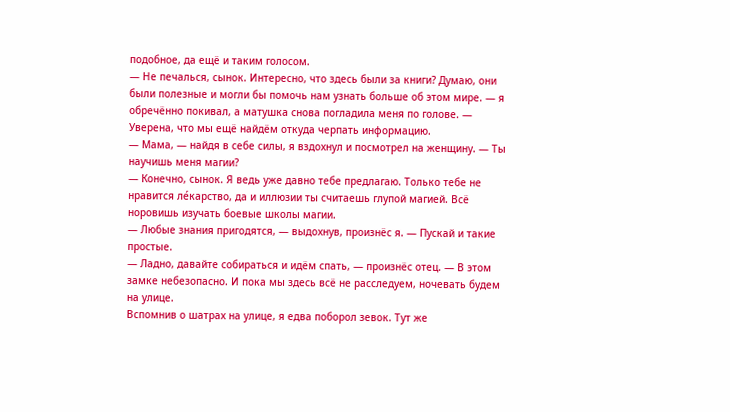подобное, да ещё и таким голосом.
— Не печалься, сынок. Интересно, что здесь были за книги? Думаю, они были полезные и могли бы помочь нам узнать больше об этом мире. — я обречённо покивал, а матушка снова погладила меня по голове. — Уверена, что мы ещё найдём откуда черпать информацию.
— Мама, — найдя в себе силы, я вздохнул и посмотрел на женщину. — Ты научишь меня магии?
— Конечно, сынок. Я ведь уже давно тебе предлагаю. Только тебе не нравится ле́карство, да и иллюзии ты считаешь глупой магией. Всё норовишь изучать боевые школы магии.
— Любые знания пригодятся, — выдохнув, произнёс я. — Пускай и такие простые.
— Ладно, давайте собираться и идём спать, — произнёс отец. — В этом замке небезопасно. И пока мы здесь всё не расследуем, ночевать будем на улице.
Вспомнив о шатрах на улице, я едва поборол зевок. Тут же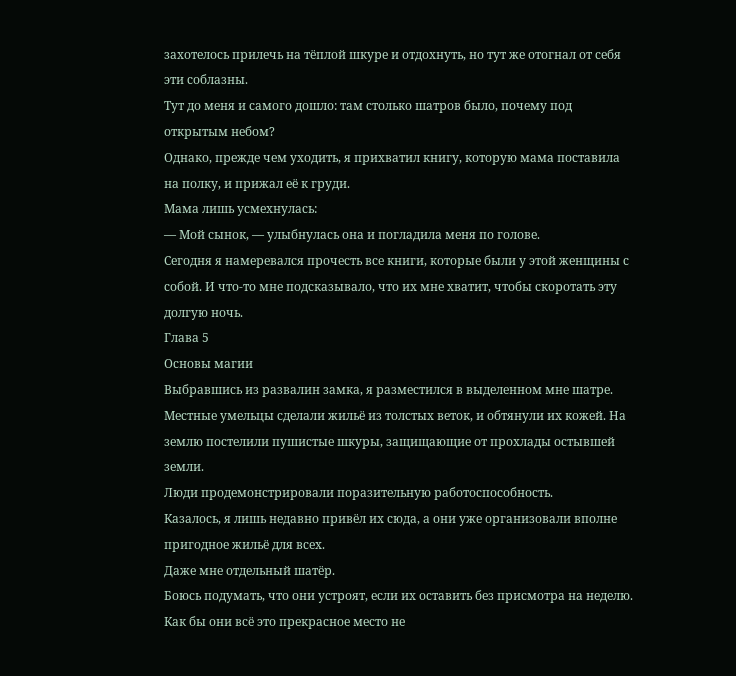захотелось прилечь на тёплой шкуре и отдохнуть, но тут же отогнал от себя эти соблазны.
Тут до меня и самого дошло: там столько шатров было, почему под открытым небом?
Однако, прежде чем уходить, я прихватил книгу, которую мама поставила на полку, и прижал её к груди.
Мама лишь усмехнулась:
— Мой сынок, — улыбнулась она и погладила меня по голове.
Сегодня я намеревался прочесть все книги, которые были у этой женщины с собой. И что-то мне подсказывало, что их мне хватит, чтобы скоротать эту долгую ночь.
Глава 5
Основы магии
Выбравшись из развалин замка, я разместился в выделенном мне шатре.
Местные умельцы сделали жильё из толстых веток, и обтянули их кожей. На землю постелили пушистые шкуры, защищающие от прохлады остывшей земли.
Люди продемонстрировали поразительную работоспособность.
Казалось, я лишь недавно привёл их сюда, а они уже организовали вполне пригодное жильё для всех.
Даже мне отдельный шатёр.
Боюсь подумать, что они устроят, если их оставить без присмотра на неделю. Как бы они всё это прекрасное место не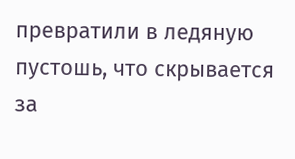превратили в ледяную пустошь, что скрывается за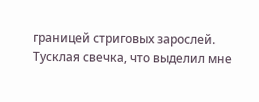границей стриговых зарослей.
Тусклая свечка, что выделил мне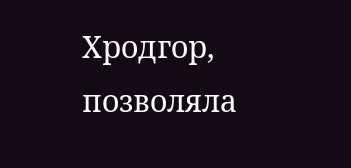Хродгор, позволяла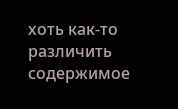хоть как-то различить содержимое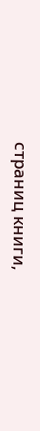страниц книги,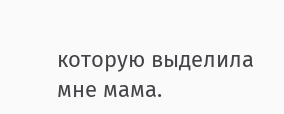которую выделила мне мама.